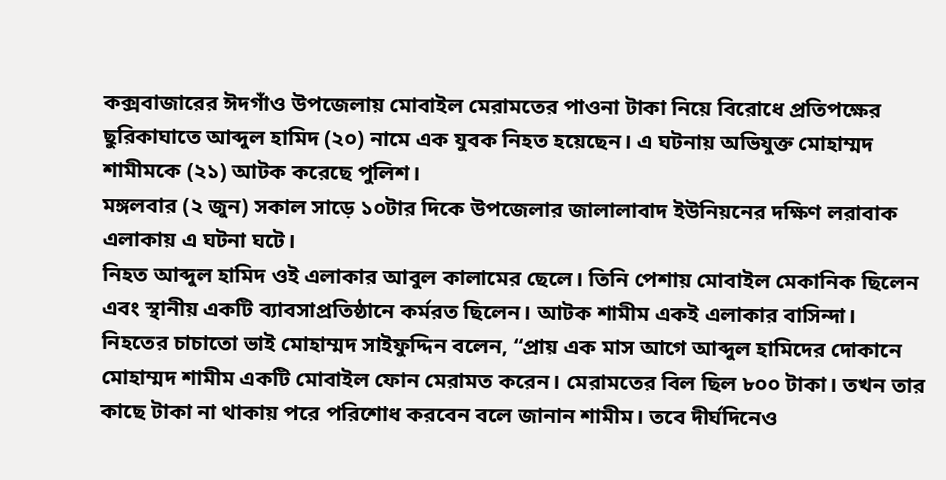কক্সবাজারের ঈদগাঁও উপজেলায় মোবাইল মেরামতের পাওনা টাকা নিয়ে বিরোধে প্রতিপক্ষের ছুরিকাঘাতে আব্দুল হামিদ (২০) নামে এক যুবক নিহত হয়েছেন। এ ঘটনায় অভিযুক্ত মোহাম্মদ শামীমকে (২১) আটক করেছে পুলিশ।
মঙ্গলবার (২ জুন) সকাল সাড়ে ১০টার দিকে উপজেলার জালালাবাদ ইউনিয়নের দক্ষিণ লরাবাক এলাকায় এ ঘটনা ঘটে।
নিহত আব্দুল হামিদ ওই এলাকার আবুল কালামের ছেলে। তিনি পেশায় মোবাইল মেকানিক ছিলেন এবং স্থানীয় একটি ব্যাবসাপ্রতিষ্ঠানে কর্মরত ছিলেন। আটক শামীম একই এলাকার বাসিন্দা।
নিহতের চাচাতো ভাই মোহাম্মদ সাইফুদ্দিন বলেন, “প্রায় এক মাস আগে আব্দুল হামিদের দোকানে মোহাম্মদ শামীম একটি মোবাইল ফোন মেরামত করেন। মেরামতের বিল ছিল ৮০০ টাকা। তখন তার কাছে টাকা না থাকায় পরে পরিশোধ করবেন বলে জানান শামীম। তবে দীর্ঘদিনেও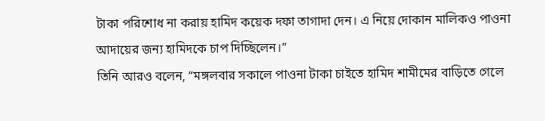টাকা পরিশোধ না করায় হামিদ কয়েক দফা তাগাদা দেন। এ নিয়ে দোকান মালিকও পাওনা আদায়ের জন্য হামিদকে চাপ দিচ্ছিলেন।”
তিনি আরও বলেন, “মঙ্গলবার সকালে পাওনা টাকা চাইতে হামিদ শামীমের বাড়িতে গেলে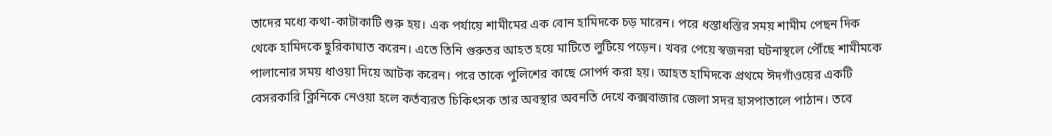তাদের মধ্যে কথা-কাটাকাটি শুরু হয়। এক পর্যায়ে শামীমের এক বোন হামিদকে চড় মারেন। পরে ধস্তাধস্তির সময় শামীম পেছন দিক থেকে হামিদকে ছুরিকাঘাত করেন। এতে তিনি গুরুতর আহত হয়ে মাটিতে লুটিয়ে পড়েন। খবর পেয়ে স্বজনরা ঘটনাস্থলে পৌঁছে শামীমকে পালানোর সময় ধাওয়া দিয়ে আটক করেন। পরে তাকে পুলিশের কাছে সোপর্দ করা হয়। আহত হামিদকে প্রথমে ঈদগাঁওয়ের একটি বেসরকারি ক্লিনিকে নেওয়া হলে কর্তব্যরত চিকিৎসক তার অবস্থার অবনতি দেখে কক্সবাজার জেলা সদর হাসপাতালে পাঠান। তবে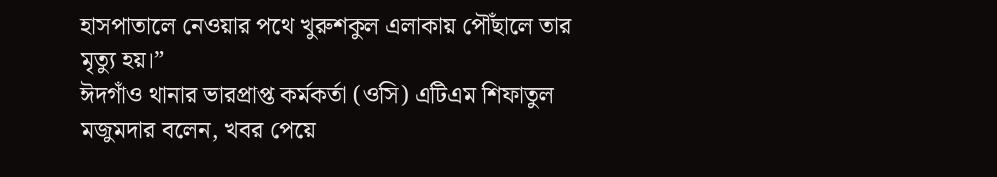হাসপাতালে নেওয়ার পথে খুরুশকুল এলাকায় পৌঁছালে তার মৃত্যু হয়।”
ঈদগাঁও থানার ভারপ্রাপ্ত কর্মকর্তা (ওসি) এটিএম শিফাতুল মজুমদার বলেন, খবর পেয়ে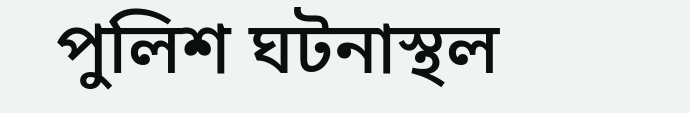পুলিশ ঘটনাস্থল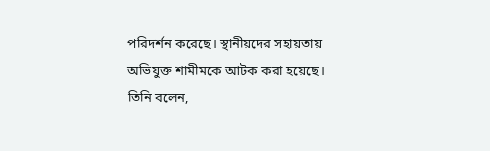পরিদর্শন করেছে। স্থানীয়দের সহায়তায় অভিযুক্ত শামীমকে আটক করা হয়েছে।
তিনি বলেন,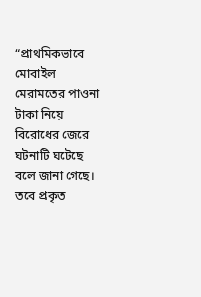“প্রাথমিকভাবে মোবাইল মেরামতের পাওনা টাকা নিয়ে বিরোধের জেরে ঘটনাটি ঘটেছে বলে জানা গেছে। তবে প্রকৃত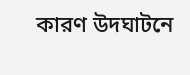কারণ উদঘাটনে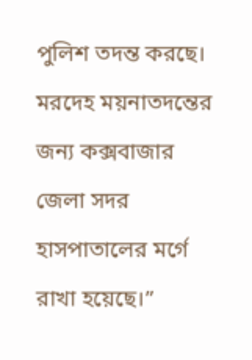পুলিশ তদন্ত করছে। মরদেহ ময়নাতদন্তের জন্য কক্সবাজার জেলা সদর হাসপাতালের মর্গে রাখা হয়েছে।”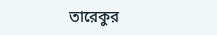তারেকুর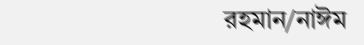রহমান/নাঈম